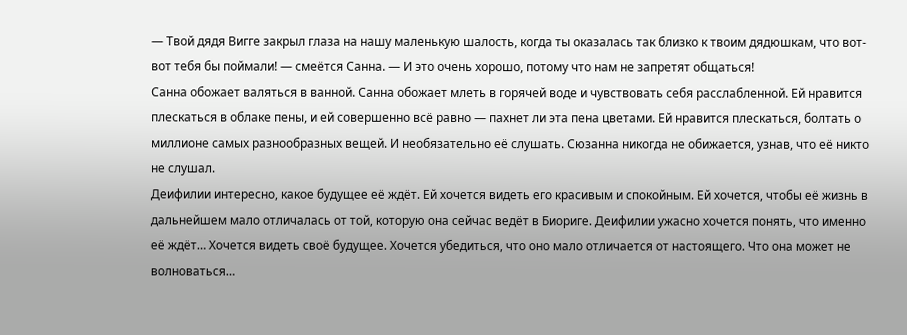— Твой дядя Вигге закрыл глаза на нашу маленькую шалость, когда ты оказалась так близко к твоим дядюшкам, что вот-вот тебя бы поймали! — смеётся Санна. — И это очень хорошо, потому что нам не запретят общаться!
Санна обожает валяться в ванной. Санна обожает млеть в горячей воде и чувствовать себя расслабленной. Ей нравится плескаться в облаке пены, и ей совершенно всё равно — пахнет ли эта пена цветами. Ей нравится плескаться, болтать о миллионе самых разнообразных вещей. И необязательно её слушать. Сюзанна никогда не обижается, узнав, что её никто не слушал.
Деифилии интересно, какое будущее её ждёт. Ей хочется видеть его красивым и спокойным. Ей хочется, чтобы её жизнь в дальнейшем мало отличалась от той, которую она сейчас ведёт в Биориге. Деифилии ужасно хочется понять, что именно её ждёт… Хочется видеть своё будущее. Хочется убедиться, что оно мало отличается от настоящего. Что она может не волноваться…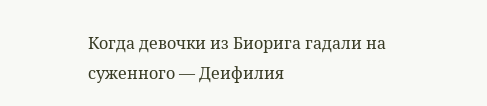Когда девочки из Биорига гадали на суженного — Деифилия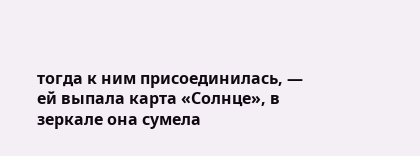тогда к ним присоединилась, — ей выпала карта «Солнце», в зеркале она сумела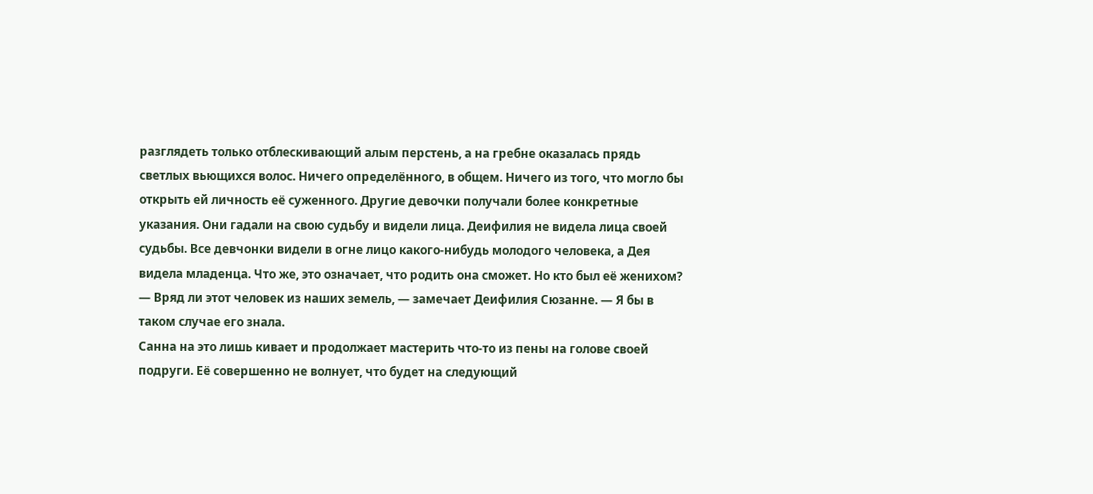разглядеть только отблескивающий алым перстень, а на гребне оказалась прядь светлых вьющихся волос. Ничего определённого, в общем. Ничего из того, что могло бы открыть ей личность её суженного. Другие девочки получали более конкретные указания. Они гадали на свою судьбу и видели лица. Деифилия не видела лица своей судьбы. Все девчонки видели в огне лицо какого-нибудь молодого человека, а Дея видела младенца. Что же, это означает, что родить она сможет. Но кто был её женихом?
— Вряд ли этот человек из наших земель, — замечает Деифилия Сюзанне. — Я бы в таком случае его знала.
Санна на это лишь кивает и продолжает мастерить что-то из пены на голове своей подруги. Её совершенно не волнует, что будет на следующий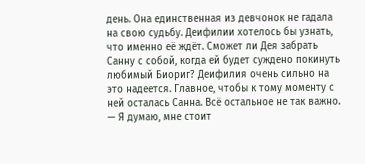день. Она единственная из девчонок не гадала на свою судьбу. Деифилии хотелось бы узнать, что именно её ждёт. Сможет ли Дея забрать Санну с собой, когда ей будет суждено покинуть любимый Биориг? Деифилия очень сильно на это надеется. Главное, чтобы к тому моменту с ней осталась Санна. Всё остальное не так важно.
— Я думаю, мне стоит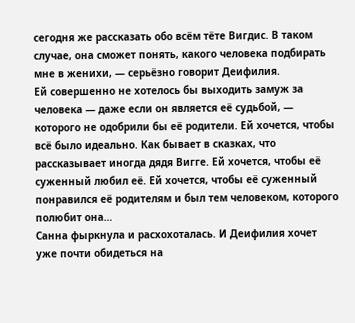сегодня же рассказать обо всём тёте Вигдис. В таком случае, она сможет понять, какого человека подбирать мне в женихи, — серьёзно говорит Деифилия.
Ей совершенно не хотелось бы выходить замуж за человека — даже если он является её судьбой, — которого не одобрили бы её родители. Ей хочется, чтобы всё было идеально. Как бывает в сказках, что рассказывает иногда дядя Вигге. Ей хочется, чтобы её суженный любил её. Ей хочется, чтобы её суженный понравился её родителям и был тем человеком, которого полюбит она…
Санна фыркнула и расхохоталась. И Деифилия хочет уже почти обидеться на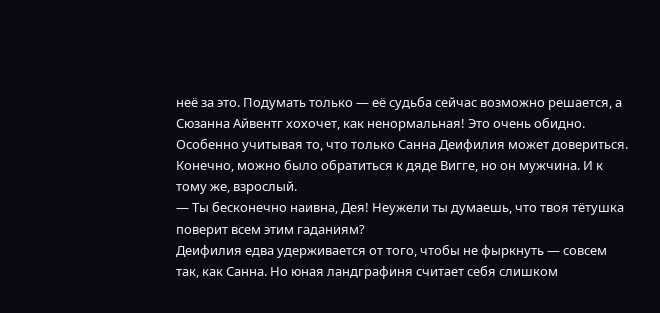неё за это. Подумать только — её судьба сейчас возможно решается, а Сюзанна Айвентг хохочет, как ненормальная! Это очень обидно. Особенно учитывая то, что только Санна Деифилия может довериться. Конечно, можно было обратиться к дяде Вигге, но он мужчина. И к тому же, взрослый.
— Ты бесконечно наивна, Дея! Неужели ты думаешь, что твоя тётушка поверит всем этим гаданиям?
Деифилия едва удерживается от того, чтобы не фыркнуть — совсем так, как Санна. Но юная ландграфиня считает себя слишком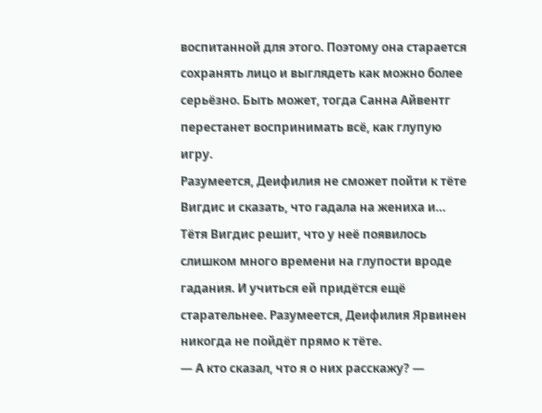воспитанной для этого. Поэтому она старается сохранять лицо и выглядеть как можно более серьёзно. Быть может, тогда Санна Айвентг перестанет воспринимать всё, как глупую игру.
Разумеется, Деифилия не сможет пойти к тёте Вигдис и сказать, что гадала на жениха и… Тётя Вигдис решит, что у неё появилось слишком много времени на глупости вроде гадания. И учиться ей придётся ещё старательнее. Разумеется, Деифилия Ярвинен никогда не пойдёт прямо к тёте.
— А кто сказал, что я о них расскажу? —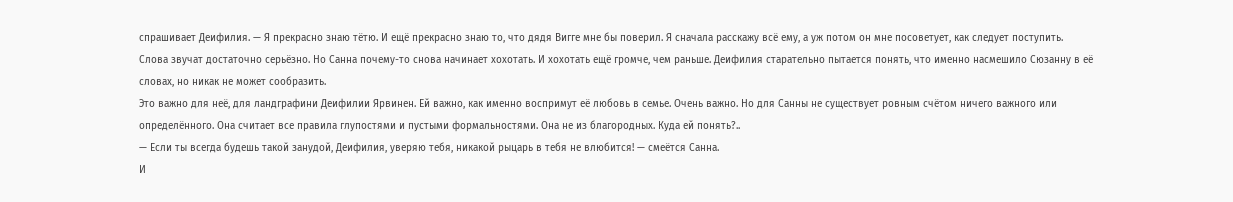спрашивает Деифилия. — Я прекрасно знаю тётю. И ещё прекрасно знаю то, что дядя Вигге мне бы поверил. Я сначала расскажу всё ему, а уж потом он мне посоветует, как следует поступить.
Слова звучат достаточно серьёзно. Но Санна почему-то снова начинает хохотать. И хохотать ещё громче, чем раньше. Деифилия старательно пытается понять, что именно насмешило Сюзанну в её словах, но никак не может сообразить.
Это важно для неё, для ландграфини Деифилии Ярвинен. Ей важно, как именно воспримут её любовь в семье. Очень важно. Но для Санны не существует ровным счётом ничего важного или определённого. Она считает все правила глупостями и пустыми формальностями. Она не из благородных. Куда ей понять?..
— Если ты всегда будешь такой занудой, Деифилия, уверяю тебя, никакой рыцарь в тебя не влюбится! — смеётся Санна.
И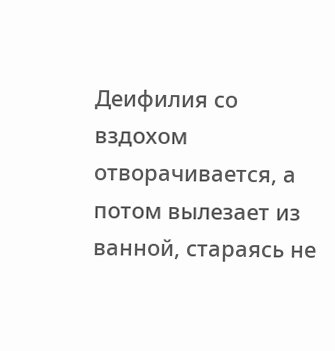Деифилия со вздохом отворачивается, а потом вылезает из ванной, стараясь не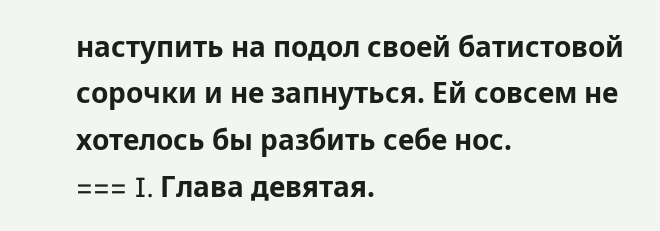наступить на подол своей батистовой сорочки и не запнуться. Ей совсем не хотелось бы разбить себе нос.
=== I. Глава девятая.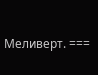Меливерт. ===